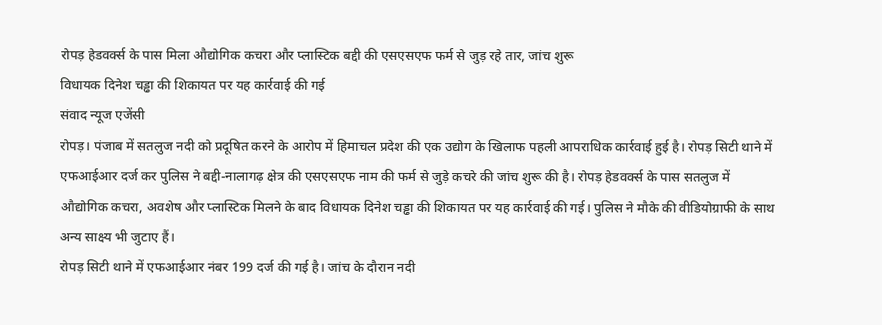रोपड़ हेडवर्क्स के पास मिला औद्योगिक कचरा और प्लास्टिक बद्दी की एसएसएफ फर्म से जुड़ रहे तार, जांच शुरू
विधायक दिनेश चड्ढा की शिकायत पर यह कार्रवाई की गई
संवाद न्यूज एजेंसी
रोपड़। पंजाब में सतलुज नदी को प्रदूषित करने के आरोप में हिमाचल प्रदेश की एक उद्योग के खिलाफ पहली आपराधिक कार्रवाई हुई है। रोपड़ सिटी थाने में एफआईआर दर्ज कर पुलिस ने बद्दी-नालागढ़ क्षेत्र की एसएसएफ नाम की फर्म से जुड़े कचरे की जांच शुरू की है। रोपड़ हेडवर्क्स के पास सतलुज में औद्योगिक कचरा, अवशेष और प्लास्टिक मिलने के बाद विधायक दिनेश चड्ढा की शिकायत पर यह कार्रवाई की गई। पुलिस ने मौके की वीडियोग्राफी के साथ अन्य साक्ष्य भी जुटाए हैं।
रोपड़ सिटी थाने में एफआईआर नंबर 199 दर्ज की गई है। जांच के दौरान नदी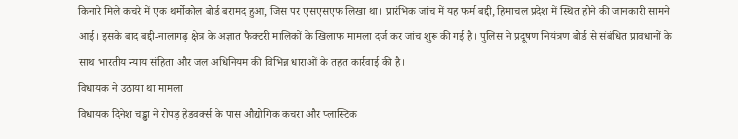किनारे मिले कचरे में एक थर्मोकोल बोर्ड बरामद हुआ, जिस पर एसएसएफ लिखा था। प्रारंभिक जांच में यह फर्म बद्दी, हिमाचल प्रदेश में स्थित होने की जानकारी सामने आई। इसके बाद बद्दी-नालागढ़ क्षेत्र के अज्ञात फैक्टरी मालिकों के खिलाफ मामला दर्ज कर जांच शुरू की गई है। पुलिस ने प्रदूषण नियंत्रण बोर्ड से संबंधित प्रावधानों के साथ भारतीय न्याय संहिता और जल अधिनियम की विभिन्न धाराओं के तहत कार्रवाई की है।
विधायक ने उठाया था मामला
विधायक दिनेश चड्ढा ने रोपड़ हेडवर्क्स के पास औद्योगिक कचरा और प्लास्टिक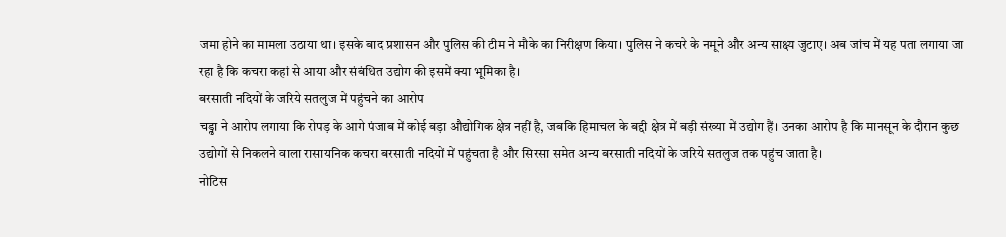जमा होने का मामला उठाया था। इसके बाद प्रशासन और पुलिस की टीम ने मौके का निरीक्षण किया। पुलिस ने कचरे के नमूने और अन्य साक्ष्य जुटाए। अब जांच में यह पता लगाया जा रहा है कि कचरा कहां से आया और संबंधित उद्योग की इसमें क्या भूमिका है।
बरसाती नदियों के जरिये सतलुज में पहुंचने का आरोप
चड्ढा ने आरोप लगाया कि रोपड़ के आगे पंजाब में कोई बड़ा औद्योगिक क्षेत्र नहीं है, जबकि हिमाचल के बद्दी क्षेत्र में बड़ी संख्या में उद्योग हैं। उनका आरोप है कि मानसून के दौरान कुछ उद्योगों से निकलने वाला रासायनिक कचरा बरसाती नदियों में पहुंचता है और सिरसा समेत अन्य बरसाती नदियों के जरिये सतलुज तक पहुंच जाता है।
नोटिस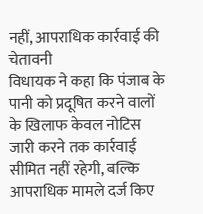नहीं, आपराधिक कार्रवाई की चेतावनी
विधायक ने कहा कि पंजाब के पानी को प्रदूषित करने वालों के खिलाफ केवल नोटिस जारी करने तक कार्रवाई सीमित नहीं रहेगी, बल्कि आपराधिक मामले दर्ज किए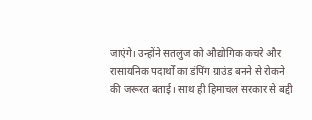जाएंगे। उन्होंने सतलुज को औद्योगिक कचरे और रासायनिक पदार्थों का डंपिंग ग्राउंड बनने से रोकने की जरूरत बताई। साथ ही हिमाचल सरकार से बद्दी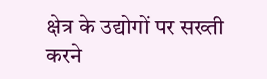क्षेत्र के उद्योगों पर सख्ती करने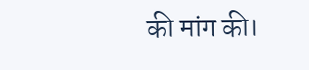की मांग की।